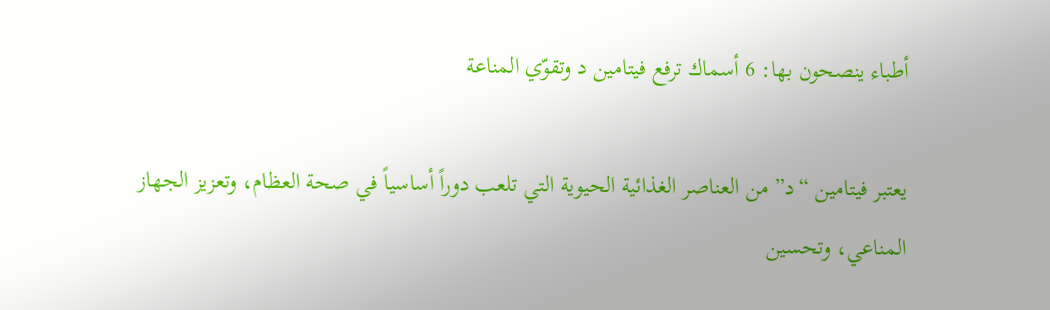أطباء ينصحون بها: 6 أسماك ترفع فيتامين د وتقوّي المناعة

يعتبر فيتامين “د” من العناصر الغذائية الحيوية التي تلعب دوراً أساسياً في صحة العظام، وتعزيز الجهاز المناعي، وتحسين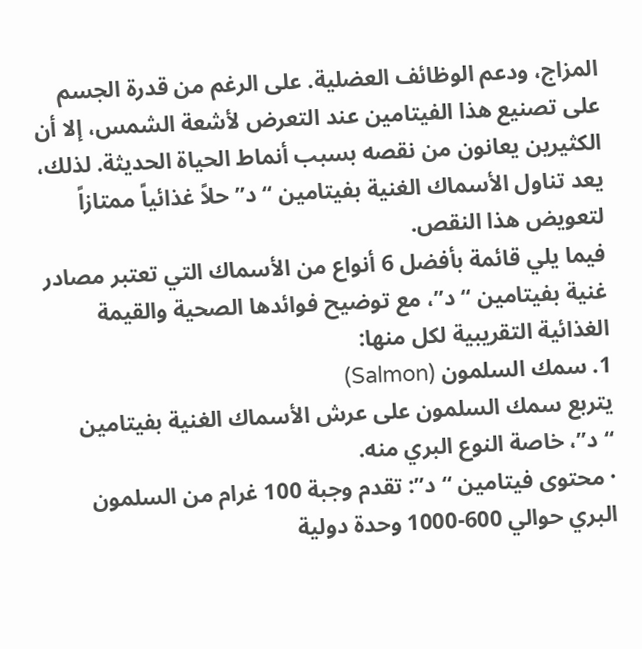المزاج، ودعم الوظائف العضلية. على الرغم من قدرة الجسم على تصنيع هذا الفيتامين عند التعرض لأشعة الشمس، إلا أن الكثيرين يعانون من نقصه بسبب أنماط الحياة الحديثة. لذلك، يعد تناول الأسماك الغنية بفيتامين “د” حلاً غذائياً ممتازاً لتعويض هذا النقص.
فيما يلي قائمة بأفضل 6 أنواع من الأسماك التي تعتبر مصادر غنية بفيتامين “د”، مع توضيح فوائدها الصحية والقيمة الغذائية التقريبية لكل منها:
1. سمك السلمون (Salmon)
يتربع سمك السلمون على عرش الأسماك الغنية بفيتامين “د”، خاصة النوع البري منه.
· محتوى فيتامين “د”: تقدم وجبة 100 غرام من السلمون البري حوالي 600-1000 وحدة دولية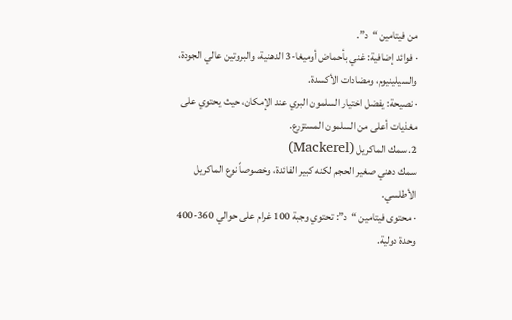من فيتامين “د”.
· فوائد إضافية: غني بأحماض أوميغا-3 الدهنية، والبروتين عالي الجودة، والسيلينيوم، ومضادات الأكسدة.
· نصيحة: يفضل اختيار السلمون البري عند الإمكان، حيث يحتوي على مغذيات أعلى من السلمون المستزرع.
2. سمك الماكريل (Mackerel)
سمك دهني صغير الحجم لكنه كبير الفائدة، وخصوصاً نوع الماكريل الأطلسي.
· محتوى فيتامين “د”: تحتوي وجبة 100 غرام على حوالي 360-400 وحدة دولية.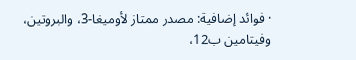· فوائد إضافية: مصدر ممتاز لأوميغا-3، والبروتين، وفيتامين ب12،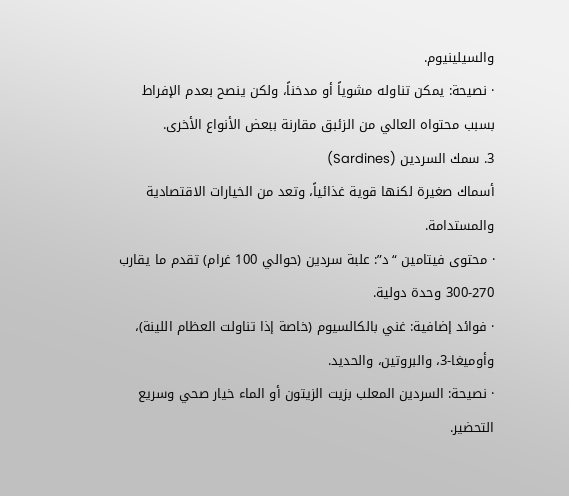والسيلينيوم.
· نصيحة: يمكن تناوله مشوياً أو مدخناً، ولكن ينصح بعدم الإفراط بسبب محتواه العالي من الزئبق مقارنة ببعض الأنواع الأخرى.
3. سمك السردين (Sardines)
أسماك صغيرة لكنها قوية غذائياً، وتعد من الخيارات الاقتصادية والمستدامة.
· محتوى فيتامين “د”: علبة سردين (حوالي 100 غرام) تقدم ما يقارب 270-300 وحدة دولية.
· فوائد إضافية: غني بالكالسيوم (خاصة إذا تناولت العظام اللينة)، وأوميغا-3، والبروتين، والحديد.
· نصيحة: السردين المعلب بزيت الزيتون أو الماء خيار صحي وسريع التحضير.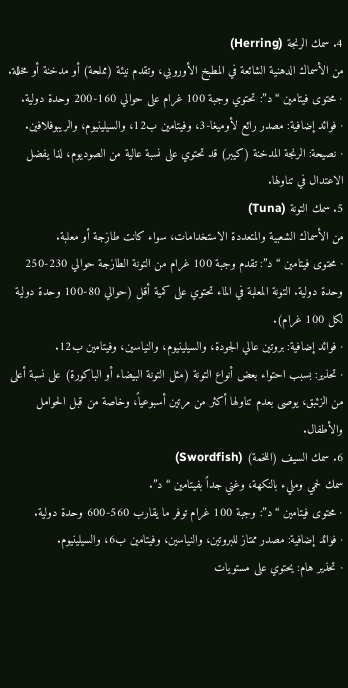4. سمك الرنجة (Herring)
من الأسماك الدهنية الشائعة في المطبخ الأوروبي، وتقدم نيئة (مملحة) أو مدخنة أو مخللة.
· محتوى فيتامين “د”: تحتوي وجبة 100 غرام على حوالي 160-200 وحدة دولية.
· فوائد إضافية: مصدر رائع لأوميغا-3، وفيتامين ب12، والسيلينيوم، والريبوفلافين.
· نصيحة: الرنجة المدخنة (كيبر) قد تحتوي على نسبة عالية من الصوديوم، لذا يفضل الاعتدال في تناولها.
5. سمك التونة (Tuna)
من الأسماك الشعبية والمتعددة الاستخدامات، سواء كانت طازجة أو معلبة.
· محتوى فيتامين “د”: تقدم وجبة 100 غرام من التونة الطازجة حوالي 230-250 وحدة دولية. التونة المعلبة في الماء تحتوي على كمية أقل (حوالي 80-100 وحدة دولية لكل 100 غرام).
· فوائد إضافية: بروتين عالي الجودة، والسيلينيوم، والنياسين، وفيتامين ب12.
· تحذير: بسبب احتواء بعض أنواع التونة (مثل التونة البيضاء أو الباكورة) على نسبة أعلى من الزئبق، يوصى بعدم تناولها أكثر من مرتين أسبوعياً، وخاصة من قبل الحوامل والأطفال.
6. سمك السيف (اللخمة) (Swordfish)
سمك لحمي ومليء بالنكهة، وغني جداً بفيتامين “د”.
· محتوى فيتامين “د”: وجبة 100 غرام توفر ما يقارب 560-600 وحدة دولية.
· فوائد إضافية: مصدر ممتاز للبروتين، والنياسين، وفيتامين ب6، والسيلينيوم.
· تحذير هام: يحتوي على مستويات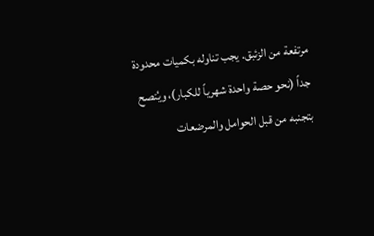مرتفعة من الزئبق. يجب تناوله بكميات محدودة جداً (نحو حصة واحدة شهرياً للكبار)، ويُنصح بتجنبه من قبل الحوامل والمرضعات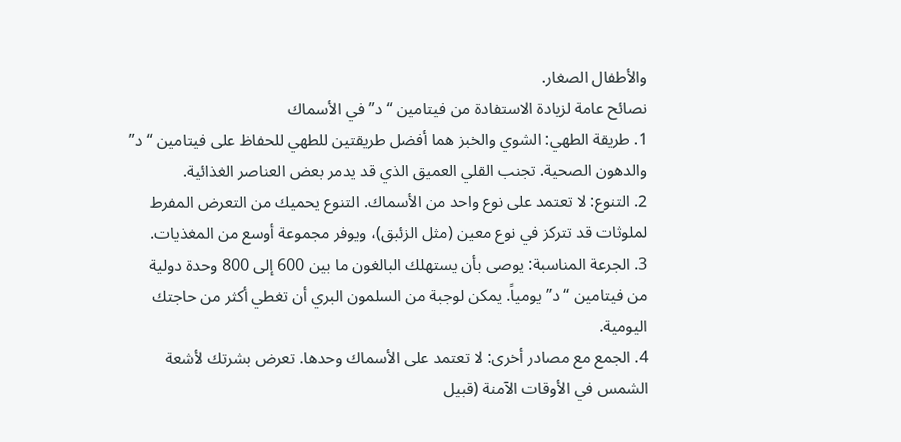والأطفال الصغار.
نصائح عامة لزيادة الاستفادة من فيتامين “د” في الأسماك
1. طريقة الطهي: الشوي والخبز هما أفضل طريقتين للطهي للحفاظ على فيتامين “د” والدهون الصحية. تجنب القلي العميق الذي قد يدمر بعض العناصر الغذائية.
2. التنوع: لا تعتمد على نوع واحد من الأسماك. التنوع يحميك من التعرض المفرط لملوثات قد تتركز في نوع معين (مثل الزئبق)، ويوفر مجموعة أوسع من المغذيات.
3. الجرعة المناسبة: يوصى بأن يستهلك البالغون ما بين 600 إلى 800 وحدة دولية من فيتامين “د” يومياً. يمكن لوجبة من السلمون البري أن تغطي أكثر من حاجتك اليومية.
4. الجمع مع مصادر أخرى: لا تعتمد على الأسماك وحدها. تعرض بشرتك لأشعة الشمس في الأوقات الآمنة (قبيل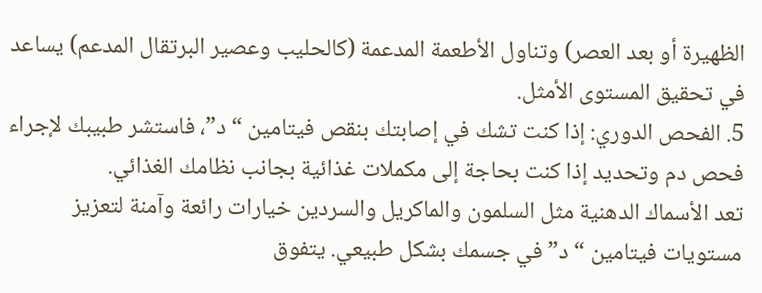الظهيرة أو بعد العصر) وتناول الأطعمة المدعمة (كالحليب وعصير البرتقال المدعم) يساعد في تحقيق المستوى الأمثل.
5. الفحص الدوري: إذا كنت تشك في إصابتك بنقص فيتامين “د”، فاستشر طبيبك لإجراء فحص دم وتحديد إذا كنت بحاجة إلى مكملات غذائية بجانب نظامك الغذائي.
تعد الأسماك الدهنية مثل السلمون والماكريل والسردين خيارات رائعة وآمنة لتعزيز مستويات فيتامين “د” في جسمك بشكل طبيعي. يتفوق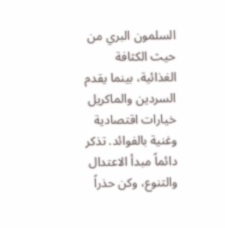السلمون البري من حيث الكثافة الغذائية، بينما يقدم السردين والماكريل خيارات اقتصادية وغنية بالفوائد. تذكر دائماً مبدأ الاعتدال والتنوع، وكن حذراً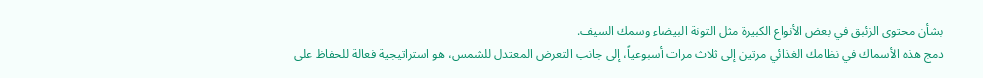بشأن محتوى الزئبق في بعض الأنواع الكبيرة مثل التونة البيضاء وسمك السيف.
دمج هذه الأسماك في نظامك الغذائي مرتين إلى ثلاث مرات أسبوعياً، إلى جانب التعرض المعتدل للشمس، هو استراتيجية فعالة للحفاظ على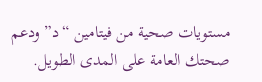مستويات صحية من فيتامين “د” ودعم صحتك العامة على المدى الطويل.